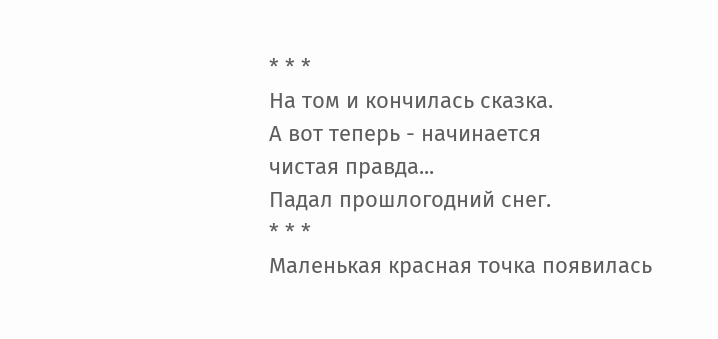* * *
На том и кончилась сказка.
А вот теперь - начинается
чистая правда...
Падал прошлогодний снег.
* * *
Маленькая красная точка появилась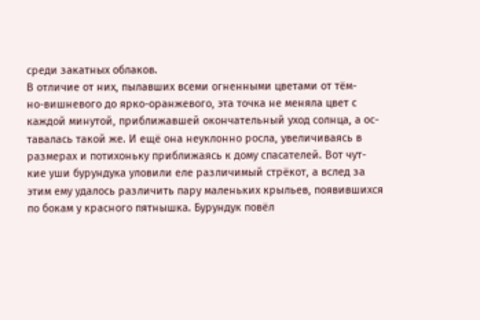среди закатных облаков.
В отличие от них, пылавших всеми огненными цветами от тём-
но-вишневого до ярко-оранжевого, эта точка не меняла цвет с
каждой минутой, приближавшей окончательный уход солнца, а ос-
тавалась такой же. И ещё она неуклонно росла, увеличиваясь в
размерах и потихоньку приближаясь к дому спасателей. Вот чут-
кие уши бурундука уловили еле различимый стрёкот, а вслед за
этим ему удалось различить пару маленьких крыльев, появившихся
по бокам у красного пятнышка. Бурундук повёл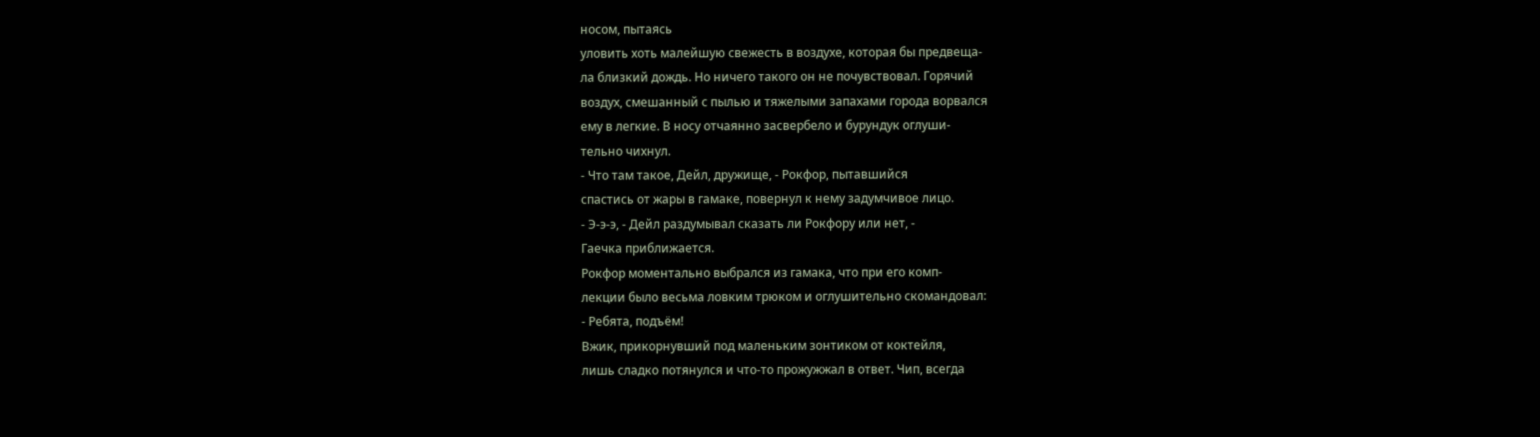носом, пытаясь
уловить хоть малейшую свежесть в воздухе, которая бы предвеща-
ла близкий дождь. Но ничего такого он не почувствовал. Горячий
воздух, смешанный с пылью и тяжелыми запахами города ворвался
ему в легкие. В носу отчаянно засвербело и бурундук оглуши-
тельно чихнул.
- Что там такое, Дейл, дружище, - Рокфор, пытавшийся
спастись от жары в гамаке, повернул к нему задумчивое лицо.
- Э-э-э, - Дейл раздумывал сказать ли Рокфору или нет, -
Гаечка приближается.
Рокфор моментально выбрался из гамака, что при его комп-
лекции было весьма ловким трюком и оглушительно скомандовал:
- Ребята, подъём!
Вжик, прикорнувший под маленьким зонтиком от коктейля,
лишь сладко потянулся и что-то прожужжал в ответ. Чип, всегда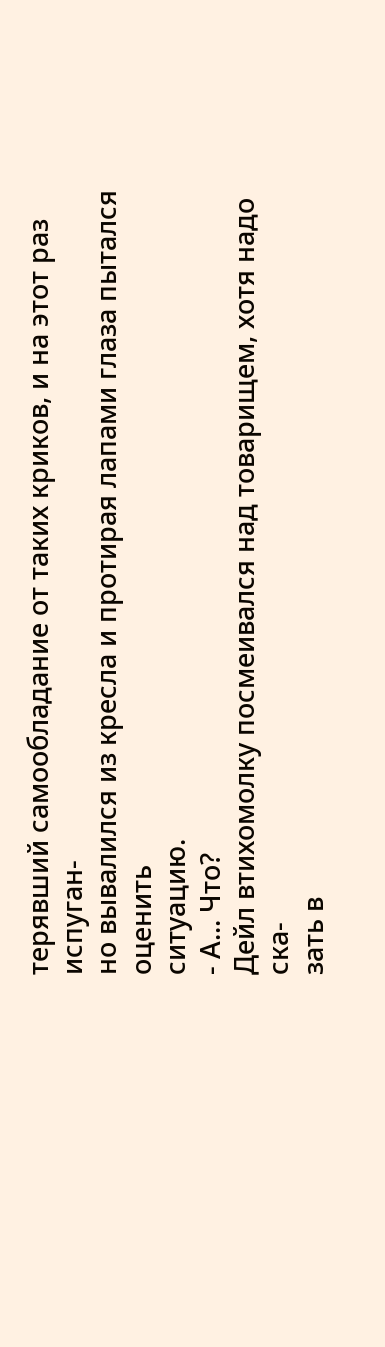терявший самообладание от таких криков, и на этот раз испуган-
но вывалился из кресла и протирая лапами глаза пытался оценить
ситуацию.
- А... Что?
Дейл втихомолку посмеивался над товарищем, хотя надо ска-
зать в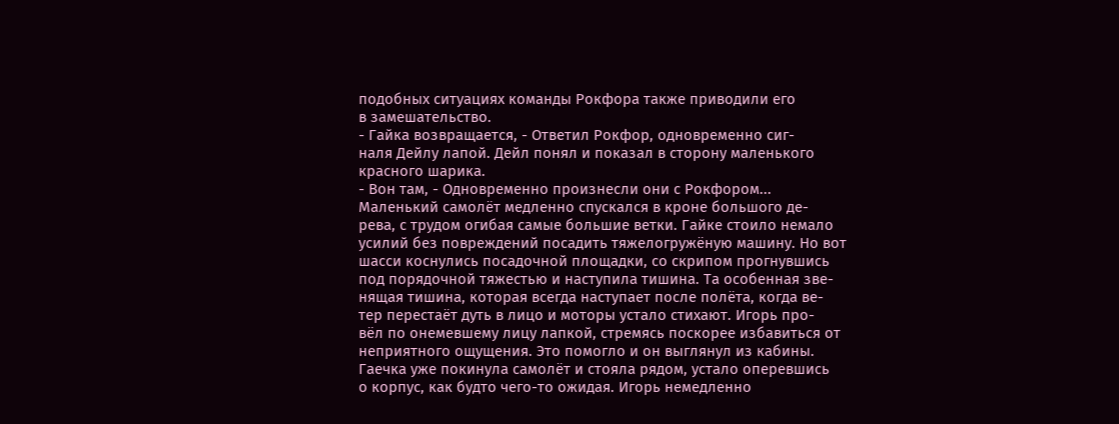подобных ситуациях команды Рокфора также приводили его
в замешательство.
- Гайка возвращается, - Ответил Рокфор, одновременно сиг-
наля Дейлу лапой. Дейл понял и показал в сторону маленького
красного шарика.
- Вон там, - Одновременно произнесли они с Рокфором...
Маленький самолёт медленно спускался в кроне большого де-
рева, с трудом огибая самые большие ветки. Гайке стоило немало
усилий без повреждений посадить тяжелогружёную машину. Но вот
шасси коснулись посадочной площадки, со скрипом прогнувшись
под порядочной тяжестью и наступила тишина. Та особенная зве-
нящая тишина, которая всегда наступает после полёта, когда ве-
тер перестаёт дуть в лицо и моторы устало стихают. Игорь про-
вёл по онемевшему лицу лапкой, стремясь поскорее избавиться от
неприятного ощущения. Это помогло и он выглянул из кабины.
Гаечка уже покинула самолёт и стояла рядом, устало оперевшись
о корпус, как будто чего-то ожидая. Игорь немедленно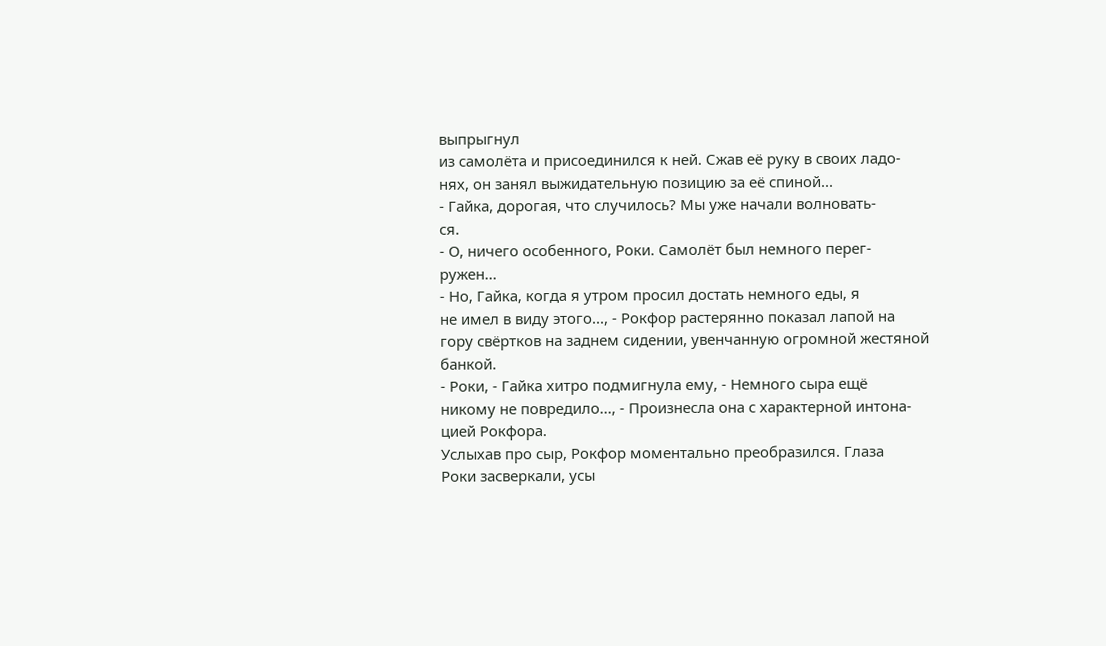выпрыгнул
из самолёта и присоединился к ней. Сжав её руку в своих ладо-
нях, он занял выжидательную позицию за её спиной...
- Гайка, дорогая, что случилось? Мы уже начали волновать-
ся.
- О, ничего особенного, Роки. Самолёт был немного перег-
ружен...
- Но, Гайка, когда я утром просил достать немного еды, я
не имел в виду этого..., - Рокфор растерянно показал лапой на
гору свёртков на заднем сидении, увенчанную огромной жестяной
банкой.
- Роки, - Гайка хитро подмигнула ему, - Немного сыра ещё
никому не повредило..., - Произнесла она с характерной интона-
цией Рокфора.
Услыхав про сыр, Рокфор моментально преобразился. Глаза
Роки засверкали, усы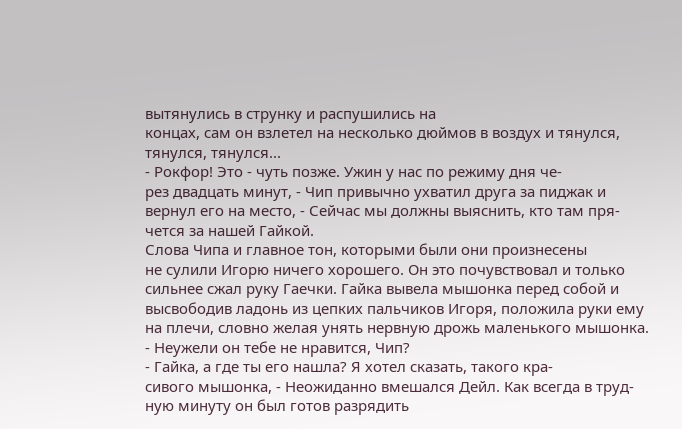вытянулись в струнку и распушились на
концах, сам он взлетел на несколько дюймов в воздух и тянулся,
тянулся, тянулся...
- Рокфор! Это - чуть позже. Ужин у нас по режиму дня че-
рез двадцать минут, - Чип привычно ухватил друга за пиджак и
вернул его на место, - Сейчас мы должны выяснить, кто там пря-
чется за нашей Гайкой.
Слова Чипа и главное тон, которыми были они произнесены
не сулили Игорю ничего хорошего. Он это почувствовал и только
сильнее сжал руку Гаечки. Гайка вывела мышонка перед собой и
высвободив ладонь из цепких пальчиков Игоря, положила руки ему
на плечи, словно желая унять нервную дрожь маленького мышонка.
- Неужели он тебе не нравится, Чип?
- Гайка, а где ты его нашла? Я хотел сказать, такого кра-
сивого мышонка, - Неожиданно вмешался Дейл. Как всегда в труд-
ную минуту он был готов разрядить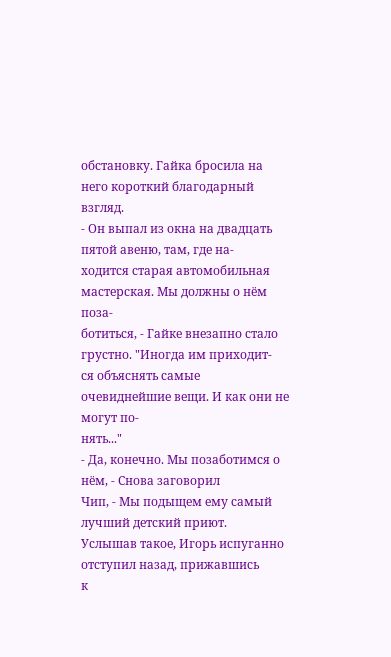обстановку. Гайка бросила на
него короткий благодарный взгляд.
- Он выпал из окна на двадцать пятой авеню, там, где на-
ходится старая автомобильная мастерская. Мы должны о нём поза-
ботиться, - Гайке внезапно стало грустно. "Иногда им приходит-
ся объяснять самые очевиднейшие вещи. И как они не могут по-
нять..."
- Да, конечно. Мы позаботимся о нём, - Снова заговорил
Чип, - Мы подыщем ему самый лучший детский приют.
Услышав такое, Игорь испуганно отступил назад, прижавшись
к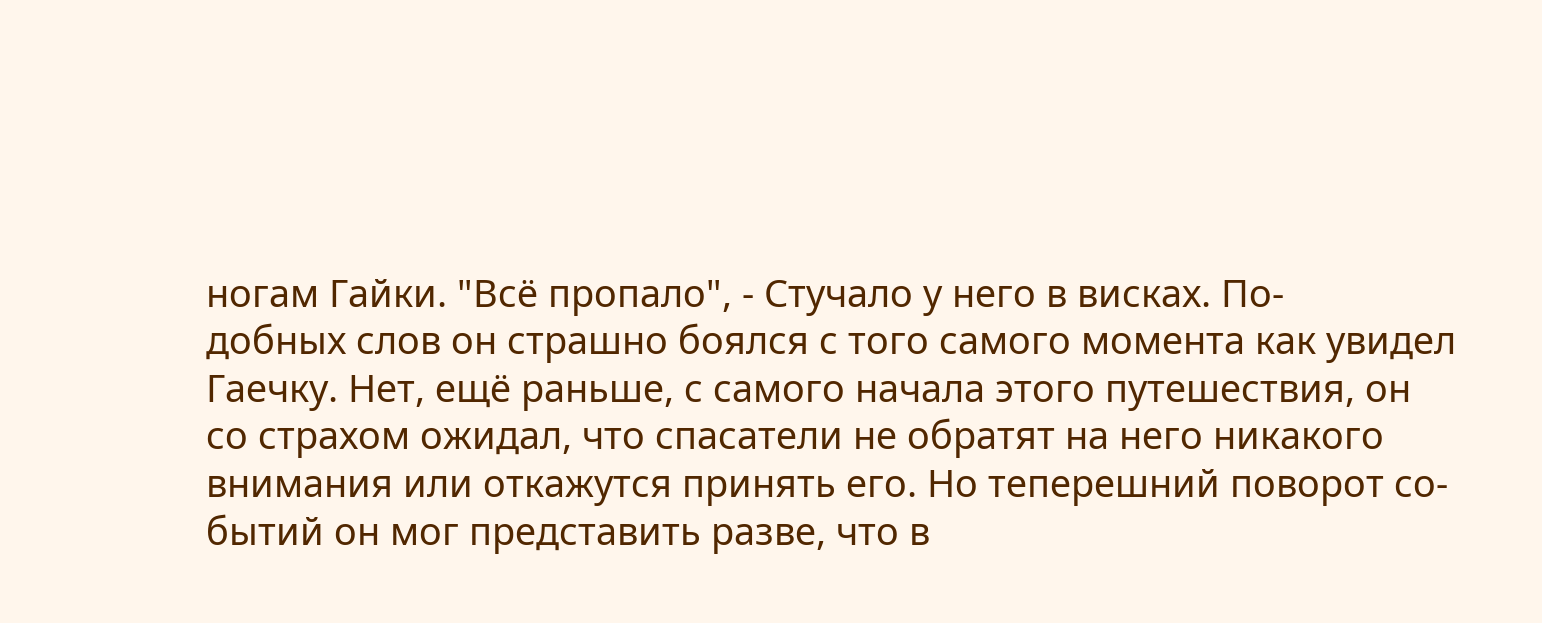ногам Гайки. "Всё пропало", - Стучало у него в висках. По-
добных слов он страшно боялся с того самого момента как увидел
Гаечку. Нет, ещё раньше, с самого начала этого путешествия, он
со страхом ожидал, что спасатели не обратят на него никакого
внимания или откажутся принять его. Но теперешний поворот со-
бытий он мог представить разве, что в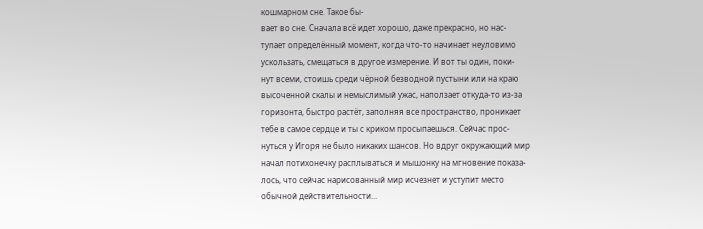кошмарном сне. Такое бы-
вает во сне. Сначала всё идет хорошо, даже прекрасно, но нас-
тупает определённый момент, когда что-то начинает неуловимо
ускользать, смещаться в другое измерение. И вот ты один, поки-
нут всеми, стоишь среди чёрной безводной пустыни или на краю
высоченной скалы и немыслимый ужас, наползает откуда-то из-за
горизонта, быстро растёт, заполняя все пространство, проникает
тебе в самое сердце и ты с криком просыпаешься. Сейчас прос-
нуться у Игоря не было никаких шансов. Но вдруг окружающий мир
начал потихонечку расплываться и мышонку на мгновение показа-
лось, что сейчас нарисованный мир исчезнет и уступит место
обычной действительности...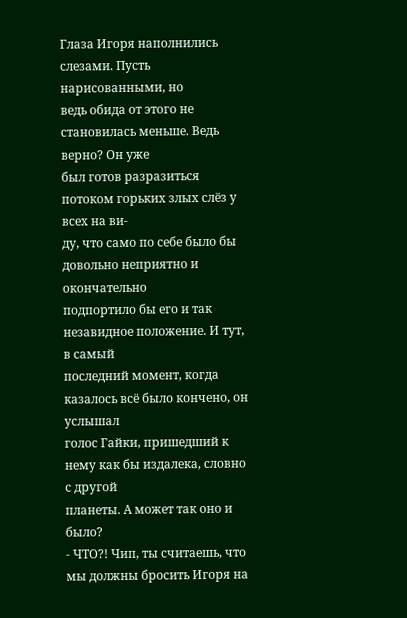Глаза Игоря наполнились слезами. Пусть нарисованными, но
ведь обида от этого не становилась меньше. Ведь верно? Он уже
был готов разразиться потоком горьких злых слёз у всех на ви-
ду, что само по себе было бы довольно неприятно и окончательно
подпортило бы его и так незавидное положение. И тут, в самый
последний момент, когда казалось всё было кончено, он услышал
голос Гайки, пришедший к нему как бы издалека, словно с другой
планеты. А может так оно и было?
- ЧТО?! Чип, ты считаешь, что мы должны бросить Игоря на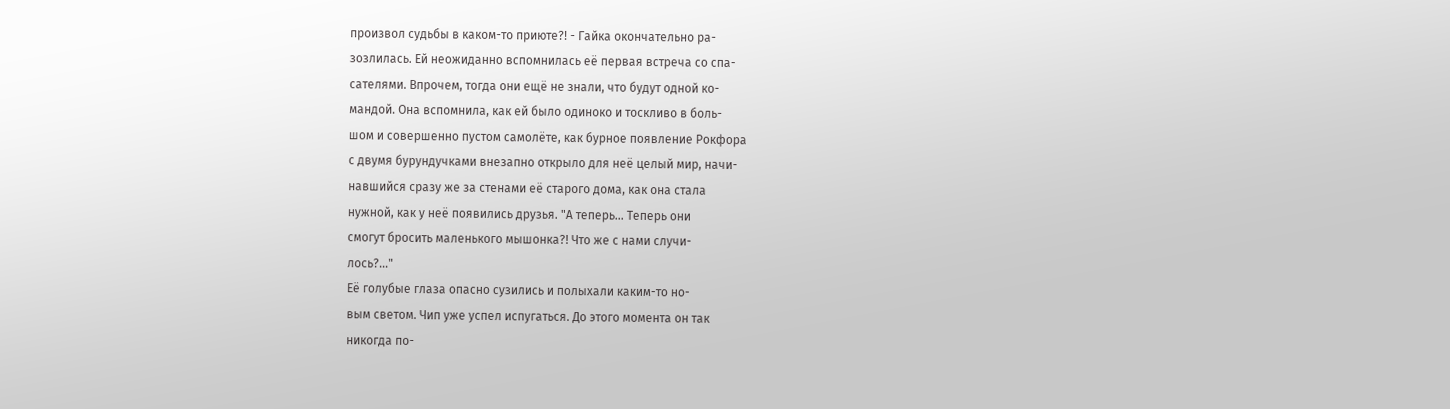произвол судьбы в каком-то приюте?! - Гайка окончательно ра-
зозлилась. Ей неожиданно вспомнилась её первая встреча со спа-
сателями. Впрочем, тогда они ещё не знали, что будут одной ко-
мандой. Она вспомнила, как ей было одиноко и тоскливо в боль-
шом и совершенно пустом самолёте, как бурное появление Рокфора
с двумя бурундучками внезапно открыло для неё целый мир, начи-
навшийся сразу же за стенами её старого дома, как она стала
нужной, как у неё появились друзья. "А теперь... Теперь они
смогут бросить маленького мышонка?! Что же с нами случи-
лось?..."
Её голубые глаза опасно сузились и полыхали каким-то но-
вым светом. Чип уже успел испугаться. До этого момента он так
никогда по-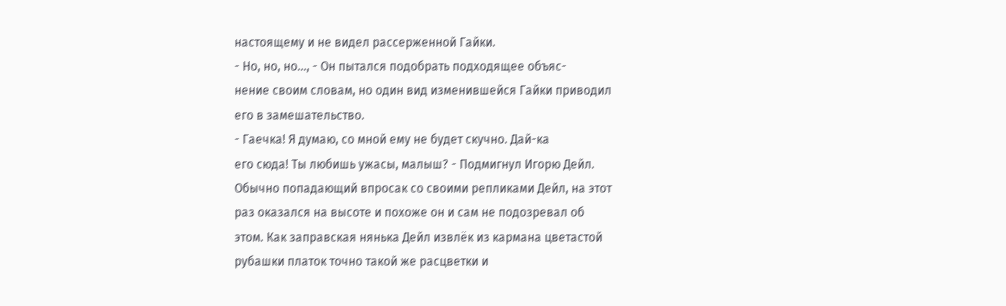настоящему и не видел рассерженной Гайки.
- Но, но, но..., - Он пытался подобрать подходящее объяс-
нение своим словам, но один вид изменившейся Гайки приводил
его в замешательство.
- Гаечка! Я думаю, со мной ему не будет скучно. Дай-ка
его сюда! Ты любишь ужасы, малыш? - Подмигнул Игорю Дейл.
Обычно попадающий впросак со своими репликами Дейл, на этот
раз оказался на высоте и похоже он и сам не подозревал об
этом. Как заправская нянька Дейл извлёк из кармана цветастой
рубашки платок точно такой же расцветки и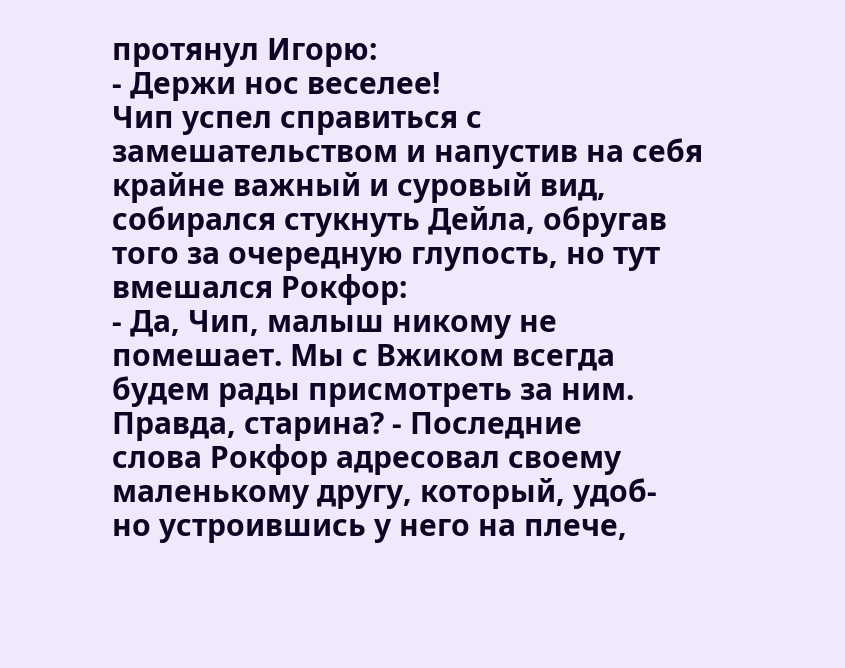протянул Игорю:
- Держи нос веселее!
Чип успел справиться с замешательством и напустив на себя
крайне важный и суровый вид, собирался стукнуть Дейла, обругав
того за очередную глупость, но тут вмешался Рокфор:
- Да, Чип, малыш никому не помешает. Мы с Вжиком всегда
будем рады присмотреть за ним. Правда, старина? - Последние
слова Рокфор адресовал своему маленькому другу, который, удоб-
но устроившись у него на плече,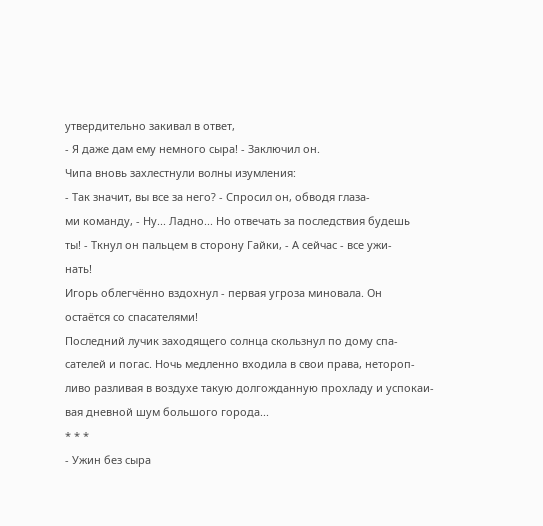утвердительно закивал в ответ,
- Я даже дам ему немного сыра! - Заключил он.
Чипа вновь захлестнули волны изумления:
- Так значит, вы все за него? - Спросил он, обводя глаза-
ми команду, - Ну... Ладно... Но отвечать за последствия будешь
ты! - Ткнул он пальцем в сторону Гайки, - А сейчас - все ужи-
нать!
Игорь облегчённо вздохнул - первая угроза миновала. Он
остаётся со спасателями!
Последний лучик заходящего солнца скользнул по дому спа-
сателей и погас. Ночь медленно входила в свои права, нетороп-
ливо разливая в воздухе такую долгожданную прохладу и успокаи-
вая дневной шум большого города...
* * *
- Ужин без сыра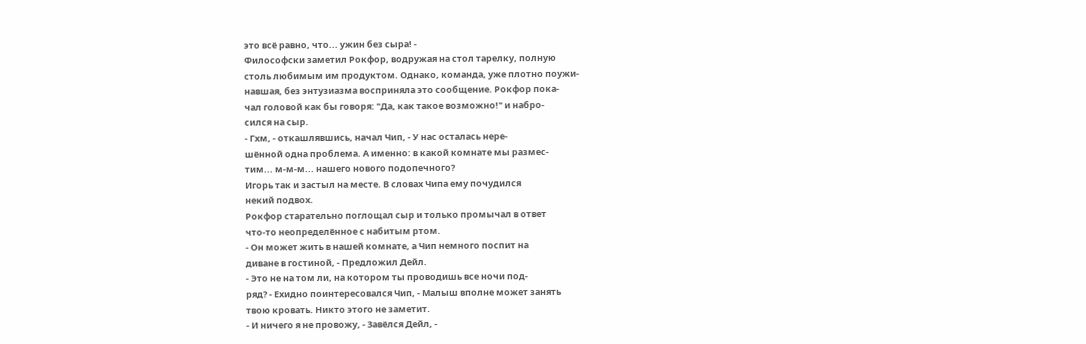это всё равно, что... ужин без сыра! -
Философски заметил Рокфор, водружая на стол тарелку, полную
столь любимым им продуктом. Однако, команда, уже плотно поужи-
навшая, без энтузиазма восприняла это сообщение. Рокфор пока-
чал головой как бы говоря: "Да, как такое возможно!" и набро-
сился на сыр.
- Гхм, - откашлявшись, начал Чип, - У нас осталась нере-
шённой одна проблема. А именно: в какой комнате мы размес-
тим... м-м-м... нашего нового подопечного?
Игорь так и застыл на месте. В словах Чипа ему почудился
некий подвох.
Рокфор старательно поглощал сыр и только промычал в ответ
что-то неопределённое с набитым ртом.
- Он может жить в нашей комнате, а Чип немного поспит на
диване в гостиной, - Предложил Дейл.
- Это не на том ли, на котором ты проводишь все ночи под-
ряд? - Ехидно поинтересовался Чип, - Малыш вполне может занять
твою кровать. Никто этого не заметит.
- И ничего я не провожу, - Завёлся Дейл, -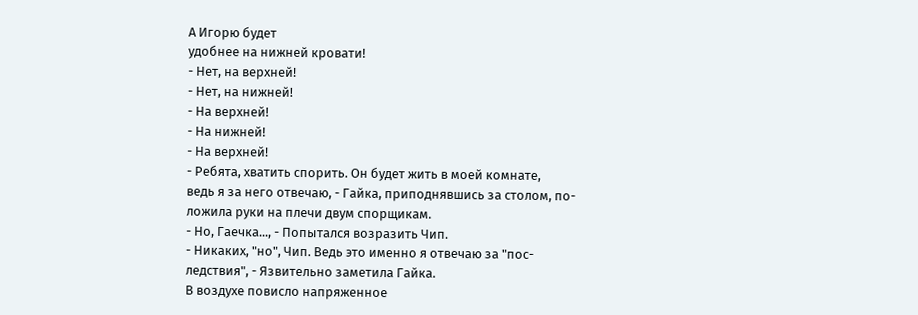А Игорю будет
удобнее на нижней кровати!
- Нет, на верхней!
- Нет, на нижней!
- На верхней!
- На нижней!
- На верхней!
- Ребята, хватить спорить. Он будет жить в моей комнате,
ведь я за него отвечаю, - Гайка, приподнявшись за столом, по-
ложила руки на плечи двум спорщикам.
- Но, Гаечка..., - Попытался возразить Чип.
- Никаких, "но", Чип. Ведь это именно я отвечаю за "пос-
ледствия", - Язвительно заметила Гайка.
В воздухе повисло напряженное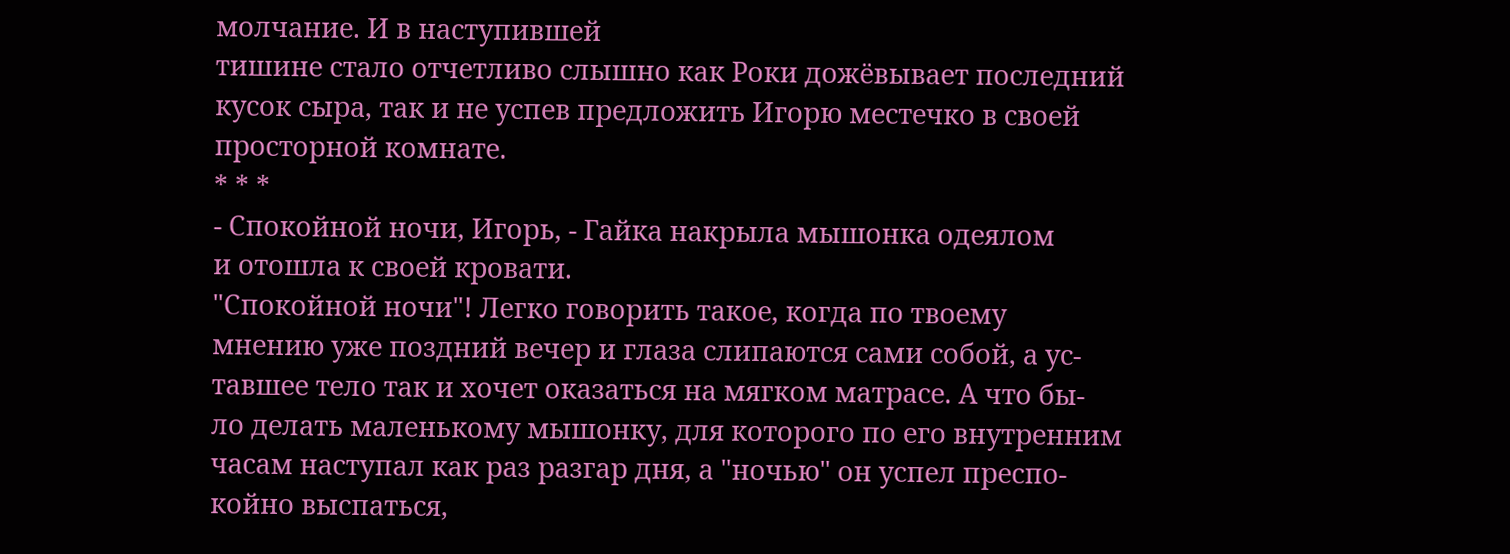молчание. И в наступившей
тишине стало отчетливо слышно как Роки дожёвывает последний
кусок сыра, так и не успев предложить Игорю местечко в своей
просторной комнате.
* * *
- Спокойной ночи, Игорь, - Гайка накрыла мышонка одеялом
и отошла к своей кровати.
"Спокойной ночи"! Легко говорить такое, когда по твоему
мнению уже поздний вечер и глаза слипаются сами собой, а ус-
тавшее тело так и хочет оказаться на мягком матрасе. А что бы-
ло делать маленькому мышонку, для которого по его внутренним
часам наступал как раз разгар дня, а "ночью" он успел преспо-
койно выспаться,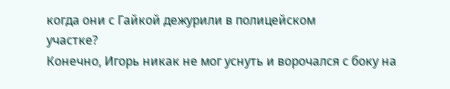когда они с Гайкой дежурили в полицейском
участке?
Конечно, Игорь никак не мог уснуть и ворочался с боку на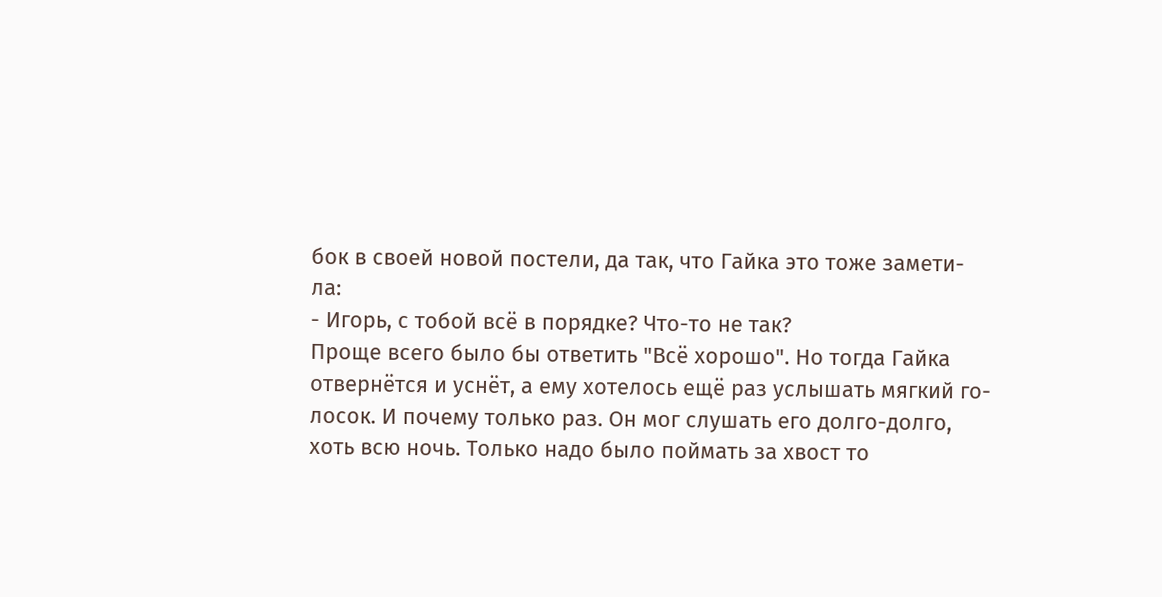бок в своей новой постели, да так, что Гайка это тоже замети-
ла:
- Игорь, с тобой всё в порядке? Что-то не так?
Проще всего было бы ответить "Всё хорошо". Но тогда Гайка
отвернётся и уснёт, а ему хотелось ещё раз услышать мягкий го-
лосок. И почему только раз. Он мог слушать его долго-долго,
хоть всю ночь. Только надо было поймать за хвост то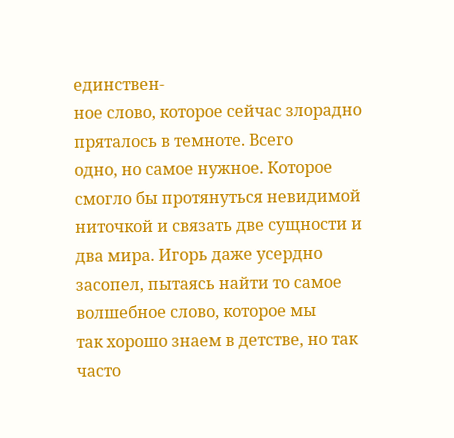единствен-
ное слово, которое сейчас злорадно пряталось в темноте. Всего
одно, но самое нужное. Которое смогло бы протянуться невидимой
ниточкой и связать две сущности и два мира. Игорь даже усердно
засопел, пытаясь найти то самое волшебное слово, которое мы
так хорошо знаем в детстве, но так часто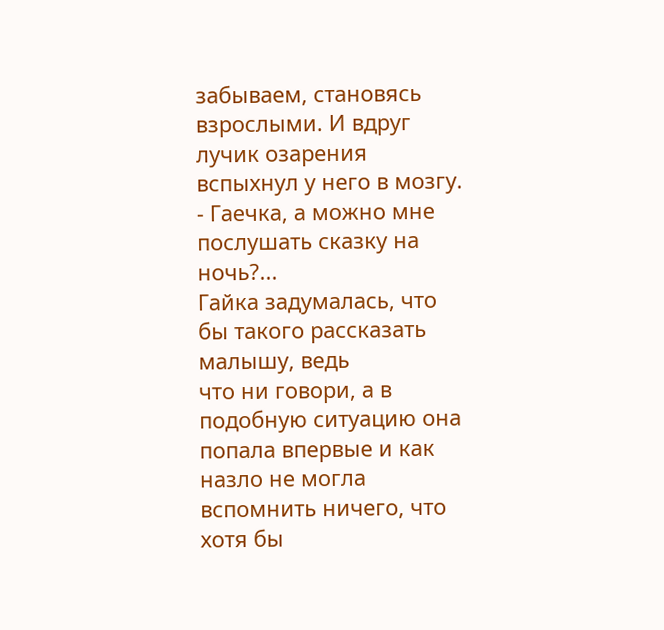забываем, становясь
взрослыми. И вдруг лучик озарения вспыхнул у него в мозгу.
- Гаечка, а можно мне послушать сказку на ночь?...
Гайка задумалась, что бы такого рассказать малышу, ведь
что ни говори, а в подобную ситуацию она попала впервые и как
назло не могла вспомнить ничего, что хотя бы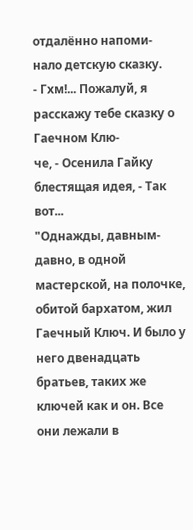отдалённо напоми-
нало детскую сказку.
- Гхм!... Пожалуй, я расскажу тебе сказку о Гаечном Клю-
че, - Осенила Гайку блестящая идея, - Так вот...
"Однажды, давным-давно, в одной мастерской, на полочке,
обитой бархатом, жил Гаечный Ключ. И было у него двенадцать
братьев, таких же ключей как и он. Все они лежали в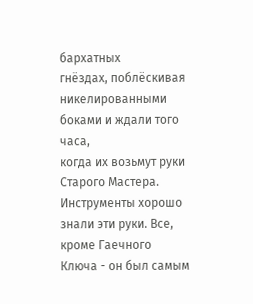бархатных
гнёздах, поблёскивая никелированными боками и ждали того часа,
когда их возьмут руки Старого Мастера.
Инструменты хорошо знали эти руки. Все, кроме Гаечного
Ключа - он был самым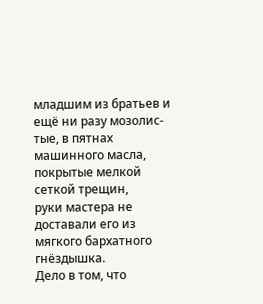младшим из братьев и ещё ни разу мозолис-
тые, в пятнах машинного масла, покрытые мелкой сеткой трещин,
руки мастера не доставали его из мягкого бархатного гнёздышка.
Дело в том, что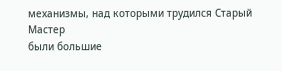механизмы, над которыми трудился Старый Мастер
были большие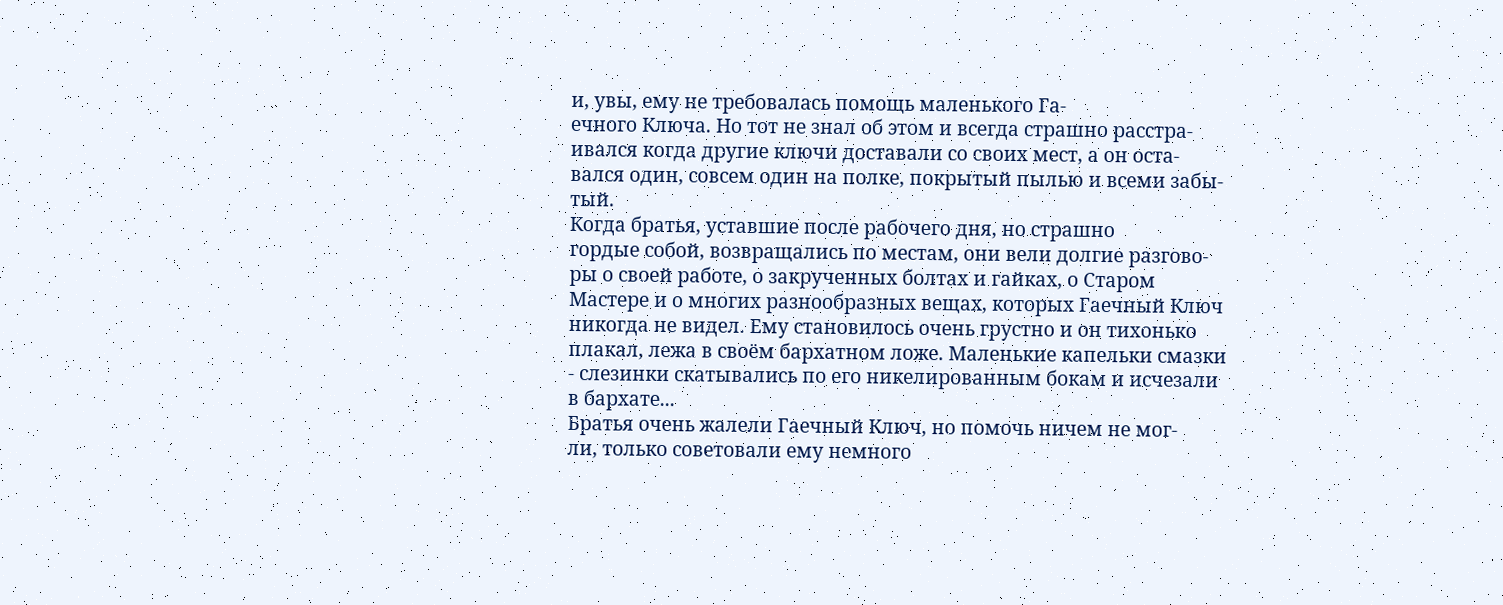и, увы, ему не требовалась помощь маленького Га-
ечного Ключа. Но тот не знал об этом и всегда страшно расстра-
ивался когда другие ключи доставали со своих мест, а он оста-
вался один, совсем один на полке, покрытый пылью и всеми забы-
тый.
Когда братья, уставшие после рабочего дня, но страшно
гордые собой, возвращались по местам, они вели долгие разгово-
ры о своей работе, о закрученных болтах и гайках, о Старом
Мастере и о многих разнообразных вещах, которых Гаечный Ключ
никогда не видел. Ему становилось очень грустно и он тихонько
плакал, лежа в своём бархатном ложе. Маленькие капельки смазки
- слезинки скатывались по его никелированным бокам и исчезали
в бархате...
Братья очень жалели Гаечный Ключ, но помочь ничем не мог-
ли, только советовали ему немного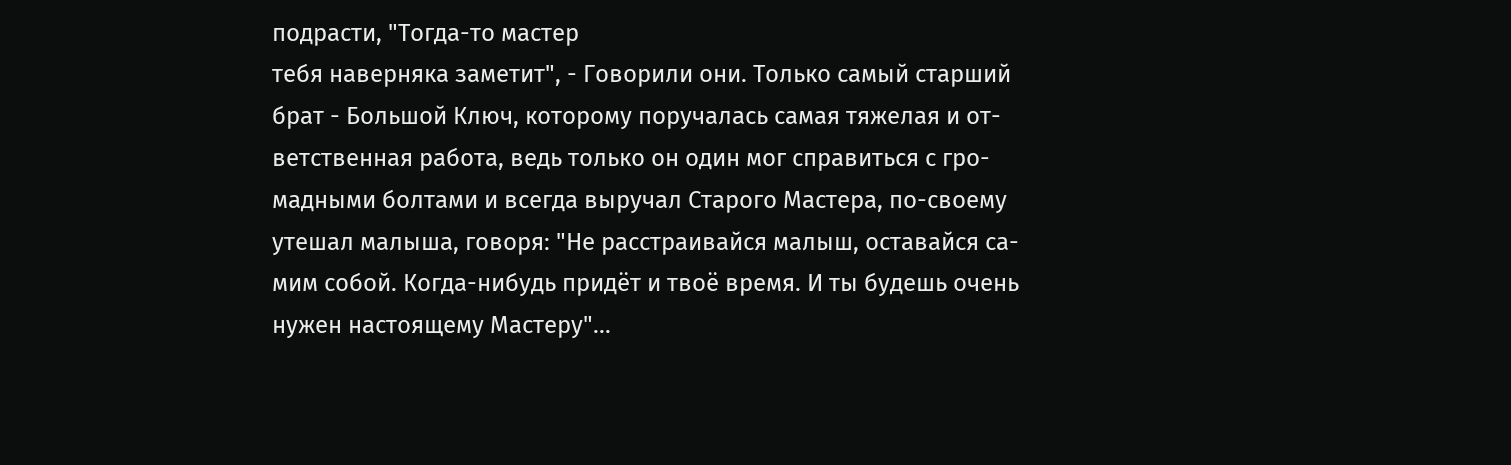подрасти, "Тогда-то мастер
тебя наверняка заметит", - Говорили они. Только самый старший
брат - Большой Ключ, которому поручалась самая тяжелая и от-
ветственная работа, ведь только он один мог справиться с гро-
мадными болтами и всегда выручал Старого Мастера, по-своему
утешал малыша, говоря: "Не расстраивайся малыш, оставайся са-
мим собой. Когда-нибудь придёт и твоё время. И ты будешь очень
нужен настоящему Мастеру"...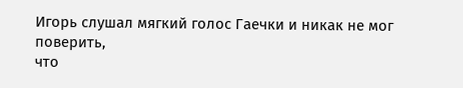Игорь слушал мягкий голос Гаечки и никак не мог поверить,
что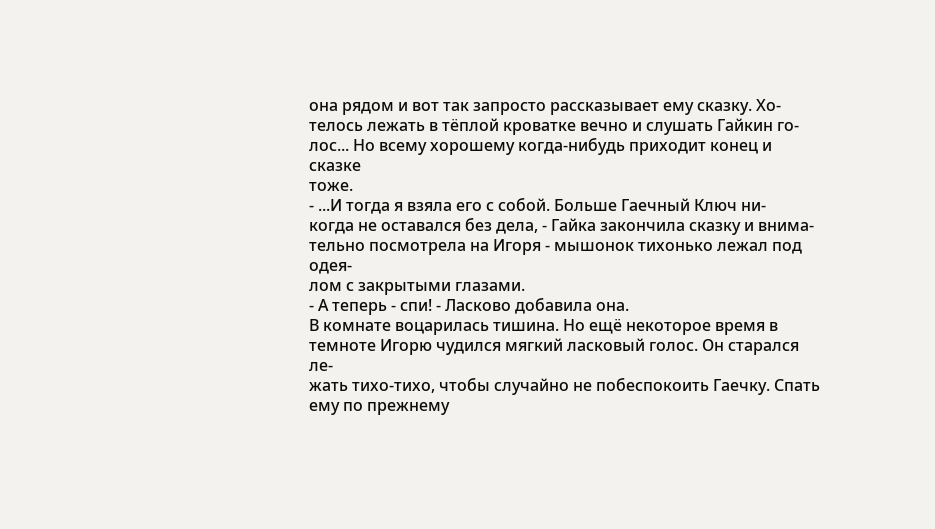она рядом и вот так запросто рассказывает ему сказку. Хо-
телось лежать в тёплой кроватке вечно и слушать Гайкин го-
лос... Но всему хорошему когда-нибудь приходит конец и сказке
тоже.
- ...И тогда я взяла его с собой. Больше Гаечный Ключ ни-
когда не оставался без дела, - Гайка закончила сказку и внима-
тельно посмотрела на Игоря - мышонок тихонько лежал под одея-
лом с закрытыми глазами.
- А теперь - спи! - Ласково добавила она.
В комнате воцарилась тишина. Но ещё некоторое время в
темноте Игорю чудился мягкий ласковый голос. Он старался ле-
жать тихо-тихо, чтобы случайно не побеспокоить Гаечку. Спать
ему по прежнему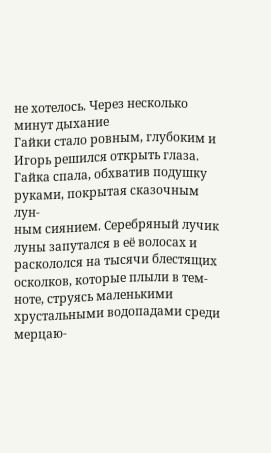не хотелось. Через несколько минут дыхание
Гайки стало ровным, глубоким и Игорь решился открыть глаза.
Гайка спала, обхватив подушку руками, покрытая сказочным лун-
ным сиянием. Серебряный лучик луны запутался в её волосах и
раскололся на тысячи блестящих осколков, которые плыли в тем-
ноте, струясь маленькими хрустальными водопадами среди мерцаю-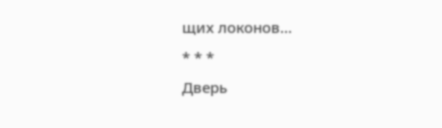щих локонов...
* * *
Дверь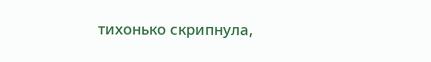тихонько скрипнула,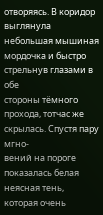отворяясь. В коридор выглянула
небольшая мышиная мордочка и быстро стрельнув глазами в обе
стороны тёмного прохода, тотчас же скрылась. Спустя пару мгно-
вений на пороге показалась белая неясная тень, которая очень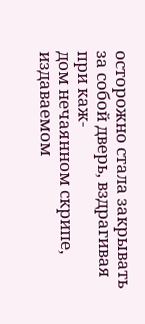осторожно стала закрывать за собой дверь, вздрагивая при каж-
дом нечаянном скрипе, издаваемом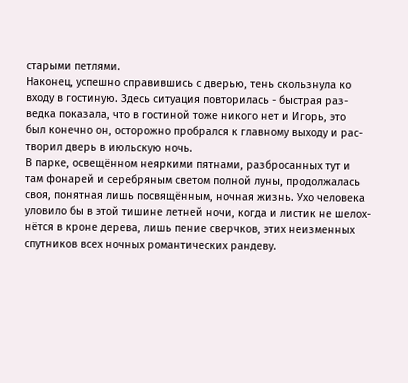старыми петлями.
Наконец, успешно справившись с дверью, тень скользнула ко
входу в гостиную. Здесь ситуация повторилась - быстрая раз-
ведка показала, что в гостиной тоже никого нет и Игорь, это
был конечно он, осторожно пробрался к главному выходу и рас-
творил дверь в июльскую ночь.
В парке, освещённом неяркими пятнами, разбросанных тут и
там фонарей и серебряным светом полной луны, продолжалась
своя, понятная лишь посвящённым, ночная жизнь. Ухо человека
уловило бы в этой тишине летней ночи, когда и листик не шелох-
нётся в кроне дерева, лишь пение сверчков, этих неизменных
спутников всех ночных романтических рандеву.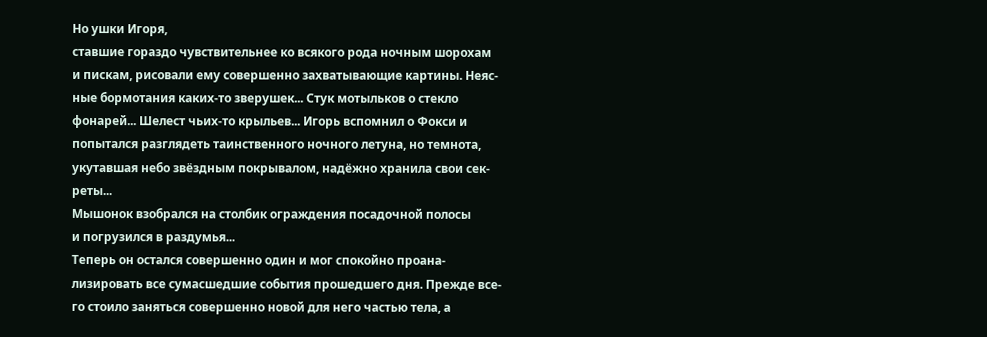Но ушки Игоря,
ставшие гораздо чувствительнее ко всякого рода ночным шорохам
и пискам, рисовали ему совершенно захватывающие картины. Неяс-
ные бормотания каких-то зверушек... Стук мотыльков о стекло
фонарей... Шелест чьих-то крыльев... Игорь вспомнил о Фокси и
попытался разглядеть таинственного ночного летуна, но темнота,
укутавшая небо звёздным покрывалом, надёжно хранила свои сек-
реты...
Мышонок взобрался на столбик ограждения посадочной полосы
и погрузился в раздумья...
Теперь он остался совершенно один и мог спокойно проана-
лизировать все сумасшедшие события прошедшего дня. Прежде все-
го стоило заняться совершенно новой для него частью тела, а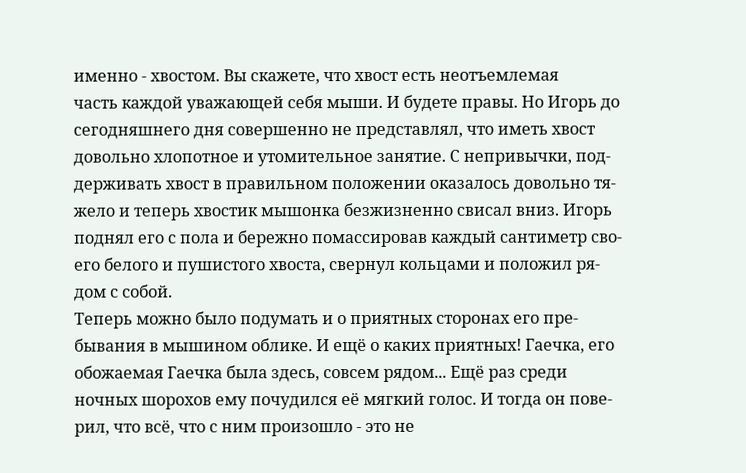именно - хвостом. Вы скажете, что хвост есть неотъемлемая
часть каждой уважающей себя мыши. И будете правы. Но Игорь до
сегодняшнего дня совершенно не представлял, что иметь хвост
довольно хлопотное и утомительное занятие. С непривычки, под-
держивать хвост в правильном положении оказалось довольно тя-
жело и теперь хвостик мышонка безжизненно свисал вниз. Игорь
поднял его с пола и бережно помассировав каждый сантиметр сво-
его белого и пушистого хвоста, свернул кольцами и положил ря-
дом с собой.
Теперь можно было подумать и о приятных сторонах его пре-
бывания в мышином облике. И ещё о каких приятных! Гаечка, его
обожаемая Гаечка была здесь, совсем рядом... Ещё раз среди
ночных шорохов ему почудился её мягкий голос. И тогда он пове-
рил, что всё, что с ним произошло - это не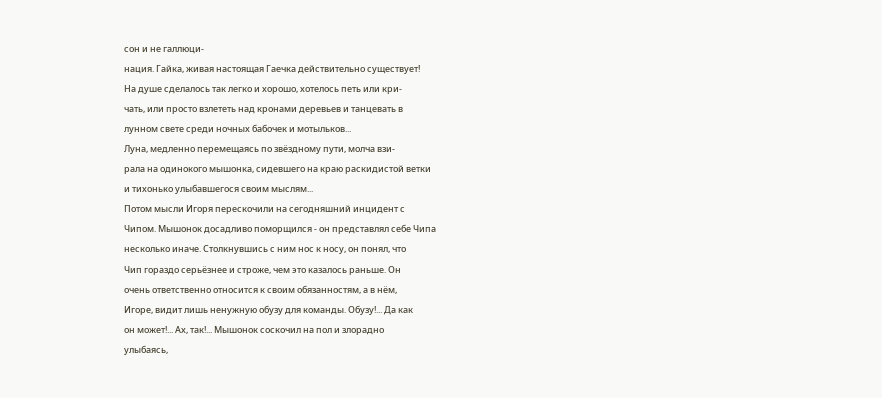сон и не галлюци-
нация. Гайка, живая настоящая Гаечка действительно существует!
На душе сделалось так легко и хорошо, хотелось петь или кри-
чать, или просто взлететь над кронами деревьев и танцевать в
лунном свете среди ночных бабочек и мотыльков...
Луна, медленно перемещаясь по звёздному пути, молча взи-
рала на одинокого мышонка, сидевшего на краю раскидистой ветки
и тихонько улыбавшегося своим мыслям...
Потом мысли Игоря перескочили на сегодняшний инцидент с
Чипом. Мышонок досадливо поморщился - он представлял себе Чипа
несколько иначе. Столкнувшись с ним нос к носу, он понял, что
Чип гораздо серьёзнее и строже, чем это казалось раньше. Он
очень ответственно относится к своим обязанностям, а в нём,
Игоре, видит лишь ненужную обузу для команды. Обузу!... Да как
он может!... Ах, так!... Мышонок соскочил на пол и злорадно
улыбаясь,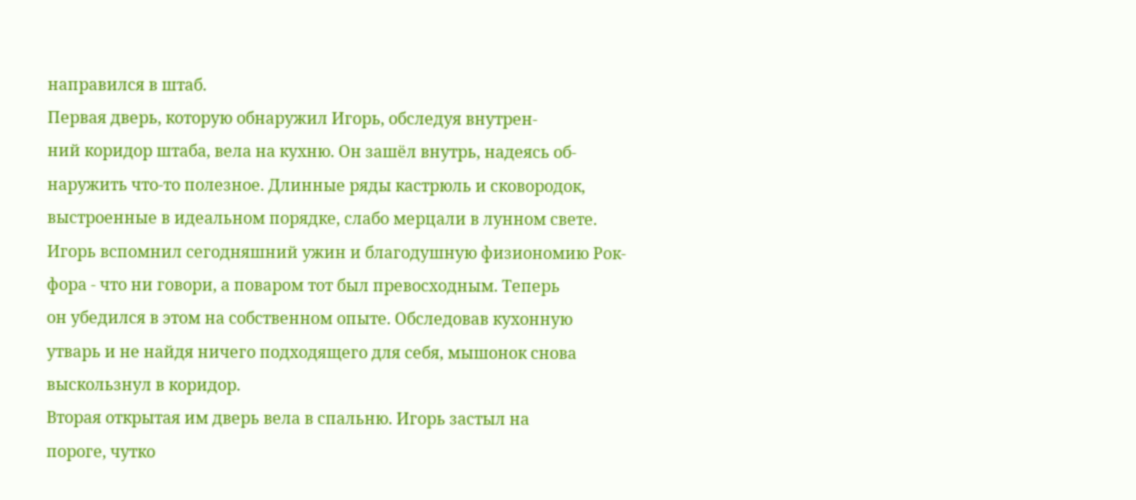направился в штаб.
Первая дверь, которую обнаружил Игорь, обследуя внутрен-
ний коридор штаба, вела на кухню. Он зашёл внутрь, надеясь об-
наружить что-то полезное. Длинные ряды кастрюль и сковородок,
выстроенные в идеальном порядке, слабо мерцали в лунном свете.
Игорь вспомнил сегодняшний ужин и благодушную физиономию Рок-
фора - что ни говори, а поваром тот был превосходным. Теперь
он убедился в этом на собственном опыте. Обследовав кухонную
утварь и не найдя ничего подходящего для себя, мышонок снова
выскользнул в коридор.
Вторая открытая им дверь вела в спальню. Игорь застыл на
пороге, чутко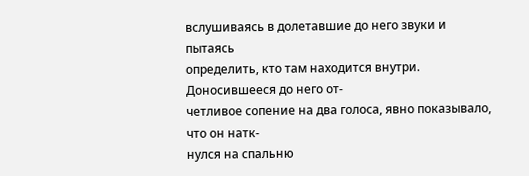вслушиваясь в долетавшие до него звуки и пытаясь
определить, кто там находится внутри. Доносившееся до него от-
четливое сопение на два голоса, явно показывало, что он натк-
нулся на спальню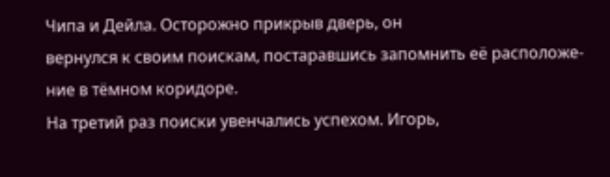Чипа и Дейла. Осторожно прикрыв дверь, он
вернулся к своим поискам, постаравшись запомнить её расположе-
ние в тёмном коридоре.
На третий раз поиски увенчались успехом. Игорь,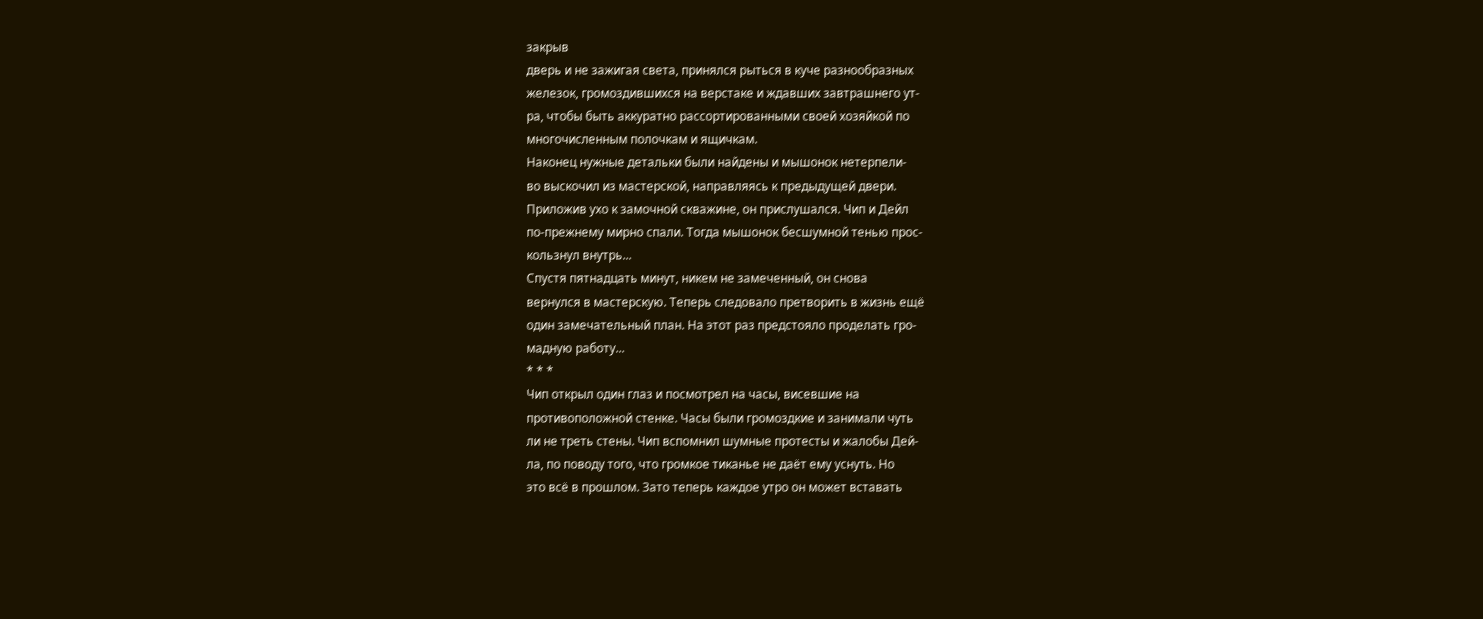закрыв
дверь и не зажигая света, принялся рыться в куче разнообразных
железок, громоздившихся на верстаке и ждавших завтрашнего ут-
ра, чтобы быть аккуратно рассортированными своей хозяйкой по
многочисленным полочкам и ящичкам.
Наконец нужные детальки были найдены и мышонок нетерпели-
во выскочил из мастерской, направляясь к предыдущей двери.
Приложив ухо к замочной скважине, он прислушался. Чип и Дейл
по-прежнему мирно спали. Тогда мышонок бесшумной тенью прос-
кользнул внутрь...
Спустя пятнадцать минут, никем не замеченный, он снова
вернулся в мастерскую. Теперь следовало претворить в жизнь ещё
один замечательный план. На этот раз предстояло проделать гро-
мадную работу...
* * *
Чип открыл один глаз и посмотрел на часы, висевшие на
противоположной стенке. Часы были громоздкие и занимали чуть
ли не треть стены. Чип вспомнил шумные протесты и жалобы Дей-
ла, по поводу того, что громкое тиканье не даёт ему уснуть. Но
это всё в прошлом. Зато теперь каждое утро он может вставать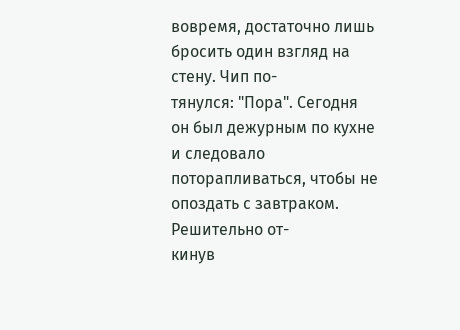вовремя, достаточно лишь бросить один взгляд на стену. Чип по-
тянулся: "Пора". Сегодня он был дежурным по кухне и следовало
поторапливаться, чтобы не опоздать с завтраком. Решительно от-
кинув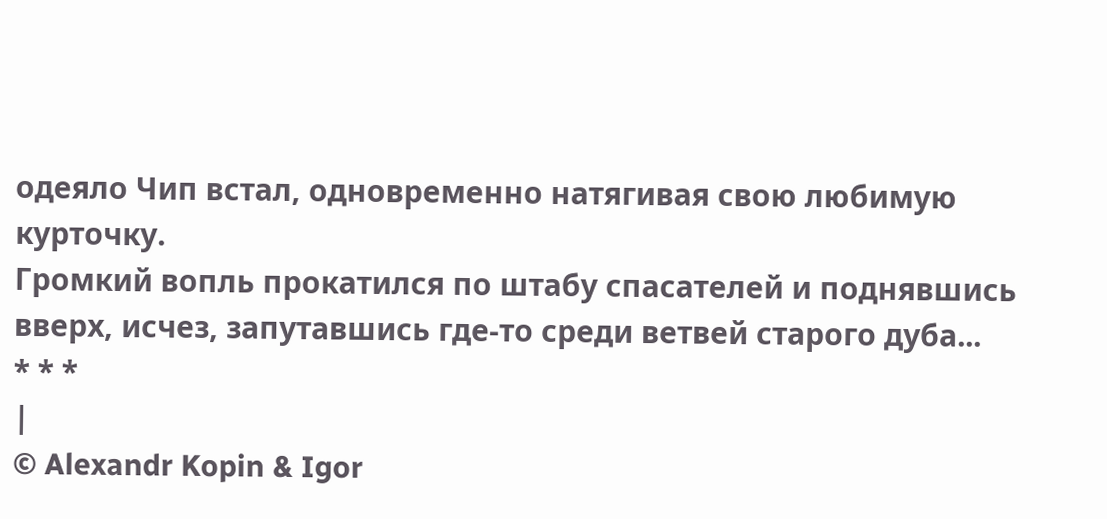одеяло Чип встал, одновременно натягивая свою любимую
курточку.
Громкий вопль прокатился по штабу спасателей и поднявшись
вверх, исчез, запутавшись где-то среди ветвей старого дуба...
* * *
|
© Alexandr Kopin & Igor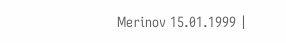Merinov 15.01.1999 |